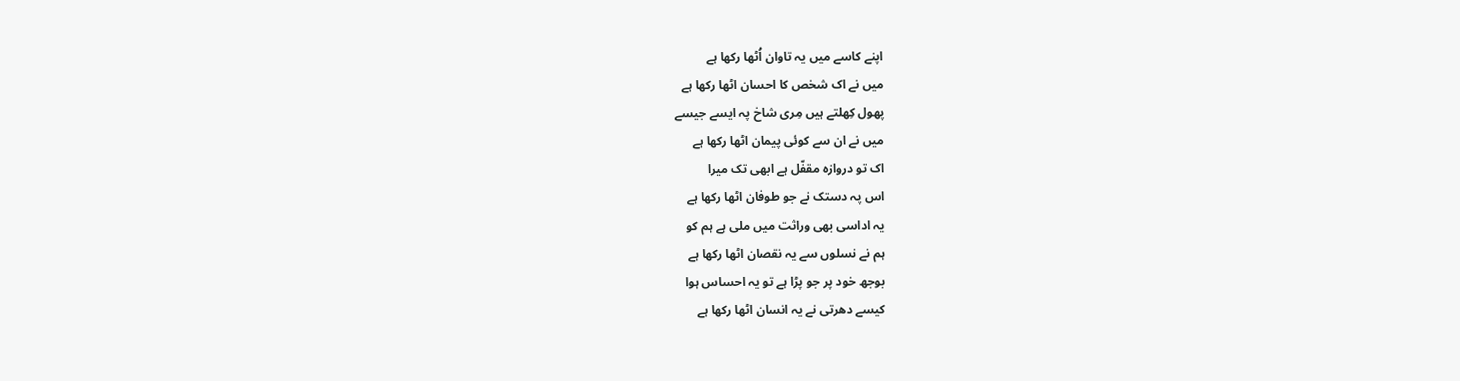اپنے کاسے میں یہ تاوان اُٹھا رکھا ہے
میں نے اک شخص کا احسان اٹھا رکھا ہے
پھول کِھلتے ہیں مِری شاخ پہ ایسے جیسے
میں نے ان سے کوئی پیمان اٹھا رکھا ہے
اک تو دروازہ مقفّل ہے ابھی تک میرا
اس پہ دستک نے جو طوفان اٹھا رکھا ہے
یہ اداسی بھی وراثت میں ملی ہے ہم کو
ہم نے نسلوں سے یہ نقصان اٹھا رکھا ہے
بوجھ خود پر جو پڑا ہے تو یہ احساس ہوا
کیسے دھرتی نے یہ انسان اٹھا رکھا ہے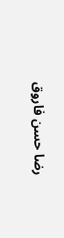رضا حسن فاروق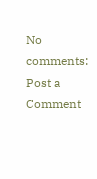No comments:
Post a Comment